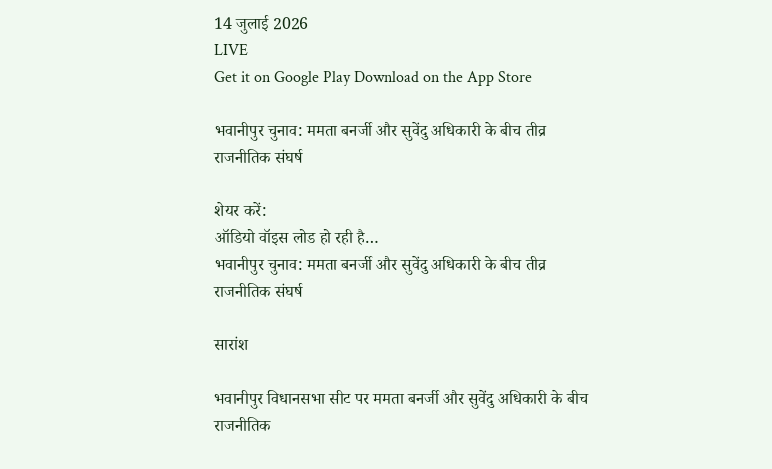14 जुलाई 2026
LIVE
Get it on Google Play Download on the App Store

भवानीपुर चुनाव: ममता बनर्जी और सुवेंदु अधिकारी के बीच तीव्र राजनीतिक संघर्ष

शेयर करें:
ऑडियो वॉइस लोड हो रही है…
भवानीपुर चुनाव: ममता बनर्जी और सुवेंदु अधिकारी के बीच तीव्र राजनीतिक संघर्ष

सारांश

भवानीपुर विधानसभा सीट पर ममता बनर्जी और सुवेंदु अधिकारी के बीच राजनीतिक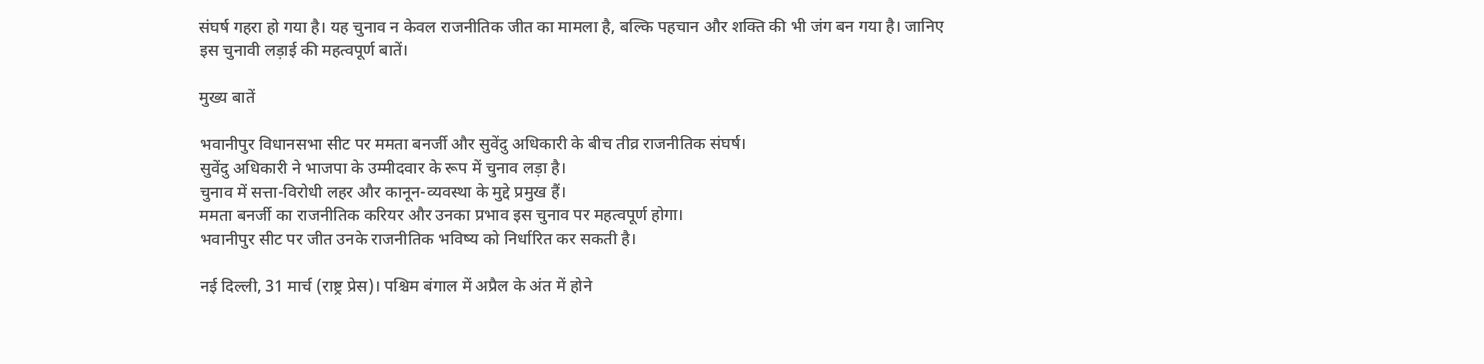संघर्ष गहरा हो गया है। यह चुनाव न केवल राजनीतिक जीत का मामला है, बल्कि पहचान और शक्ति की भी जंग बन गया है। जानिए इस चुनावी लड़ाई की महत्वपूर्ण बातें।

मुख्य बातें

भवानीपुर विधानसभा सीट पर ममता बनर्जी और सुवेंदु अधिकारी के बीच तीव्र राजनीतिक संघर्ष।
सुवेंदु अधिकारी ने भाजपा के उम्मीदवार के रूप में चुनाव लड़ा है।
चुनाव में सत्ता-विरोधी लहर और कानून-व्यवस्था के मुद्दे प्रमुख हैं।
ममता बनर्जी का राजनीतिक करियर और उनका प्रभाव इस चुनाव पर महत्वपूर्ण होगा।
भवानीपुर सीट पर जीत उनके राजनीतिक भविष्य को निर्धारित कर सकती है।

नई दिल्ली, 31 मार्च (राष्ट्र प्रेस)। पश्चिम बंगाल में अप्रैल के अंत में होने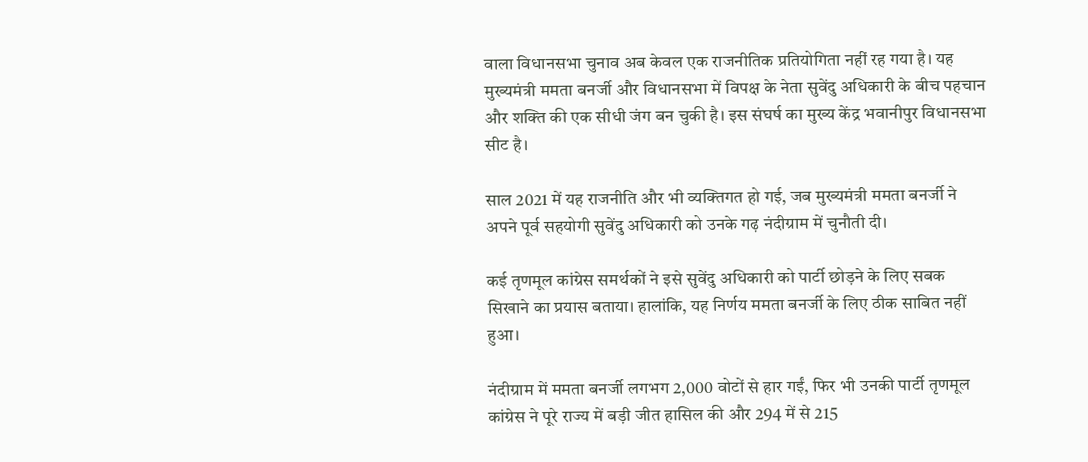वाला विधानसभा चुनाव अब केवल एक राजनीतिक प्रतियोगिता नहीं रह गया है। यह मुख्यमंत्री ममता बनर्जी और विधानसभा में विपक्ष के नेता सुवेंदु अधिकारी के बीच पहचान और शक्ति की एक सीधी जंग बन चुकी है। इस संघर्ष का मुख्य केंद्र भवानीपुर विधानसभा सीट है।

साल 2021 में यह राजनीति और भी व्यक्तिगत हो गई, जब मुख्यमंत्री ममता बनर्जी ने अपने पूर्व सहयोगी सुवेंदु अधिकारी को उनके गढ़ नंदीग्राम में चुनौती दी।

कई तृणमूल कांग्रेस समर्थकों ने इसे सुवेंदु अधिकारी को पार्टी छोड़ने के लिए सबक सिखाने का प्रयास बताया। हालांकि, यह निर्णय ममता बनर्जी के लिए ठीक साबित नहीं हुआ।

नंदीग्राम में ममता बनर्जी लगभग 2,000 वोटों से हार गईं, फिर भी उनकी पार्टी तृणमूल कांग्रेस ने पूरे राज्य में बड़ी जीत हासिल की और 294 में से 215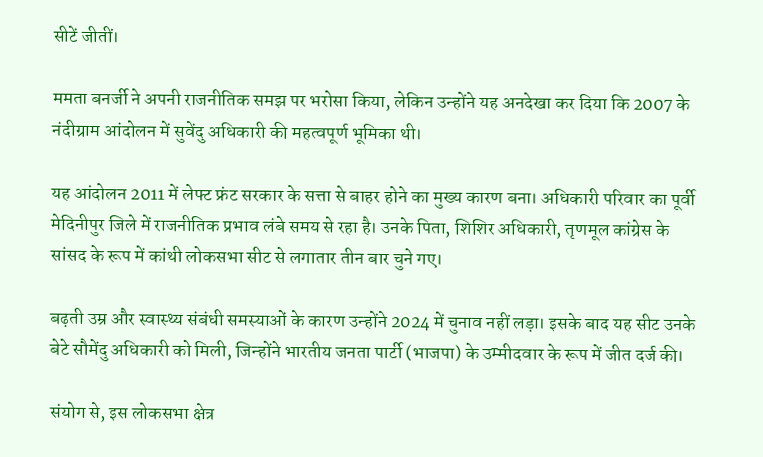सीटें जीतीं।

ममता बनर्जी ने अपनी राजनीतिक समझ पर भरोसा किया, लेकिन उन्होंने यह अनदेखा कर दिया कि 2007 के नंदीग्राम आंदोलन में सुवेंदु अधिकारी की महत्वपूर्ण भूमिका थी।

यह आंदोलन 2011 में लेफ्ट फ्रंट सरकार के सत्ता से बाहर होने का मुख्य कारण बना। अधिकारी परिवार का पूर्वी मेदिनीपुर जिले में राजनीतिक प्रभाव लंबे समय से रहा है। उनके पिता, शिशिर अधिकारी, तृणमूल कांग्रेस के सांसद के रूप में कांथी लोकसभा सीट से लगातार तीन बार चुने गए।

बढ़ती उम्र और स्वास्थ्य संबंधी समस्याओं के कारण उन्होंने 2024 में चुनाव नहीं लड़ा। इसके बाद यह सीट उनके बेटे सौमेंदु अधिकारी को मिली, जिन्होंने भारतीय जनता पार्टी (भाजपा) के उम्मीदवार के रूप में जीत दर्ज की।

संयोग से, इस लोकसभा क्षेत्र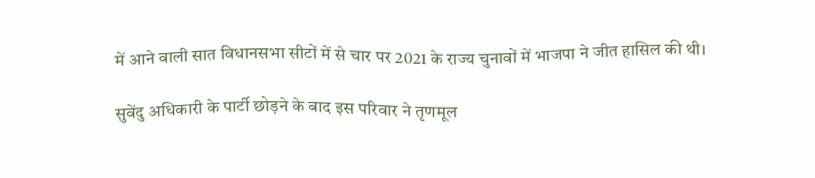में आने वाली सात विधानसभा सीटों में से चार पर 2021 के राज्य चुनावों में भाजपा ने जीत हासिल की थी।

सुवेंदु अधिकारी के पार्टी छोड़ने के बाद इस परिवार ने तृणमूल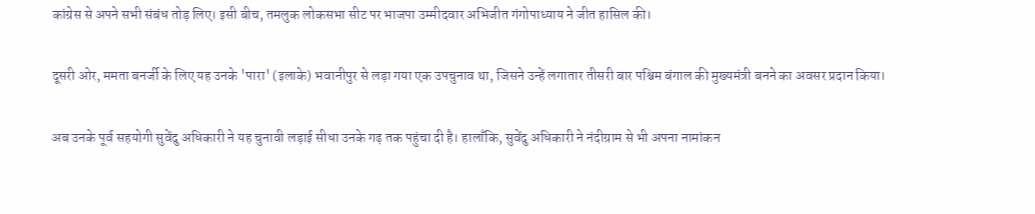कांग्रेस से अपने सभी संबंध तोड़ लिए। इसी बीच, तमलुक लोकसभा सीट पर भाजपा उम्मीदवार अभिजीत गंगोपाध्याय ने जीत हासिल की।

दूसरी ओर, ममता बनर्जी के लिए यह उनके 'पारा' (इलाके) भवानीपुर से लड़ा गया एक उपचुनाव था, जिसने उन्हें लगातार तीसरी बार पश्चिम बंगाल की मुख्यमंत्री बनने का अवसर प्रदान किया।

अब उनके पूर्व सहयोगी सुवेंदु अधिकारी ने यह चुनावी लड़ाई सीधा उनके गढ़ तक पहुंचा दी है। हालाँकि, सुवेंदु अधिकारी ने नंदीग्राम से भी अपना नामांकन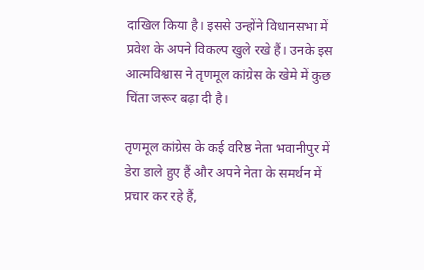दाखिल किया है। इससे उन्होंने विधानसभा में प्रवेश के अपने विकल्प खुले रखे हैं। उनके इस आत्मविश्वास ने तृणमूल कांग्रेस के खेमे में कुछ चिंता जरूर बढ़ा दी है।

तृणमूल कांग्रेस के कई वरिष्ठ नेता भवानीपुर में डेरा डाले हुए हैं और अपने नेता के समर्थन में प्रचार कर रहे हैं,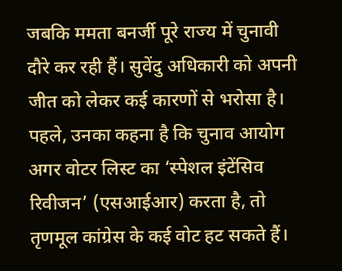जबकि ममता बनर्जी पूरे राज्य में चुनावी दौरे कर रही हैं। सुवेंदु अधिकारी को अपनी जीत को लेकर कई कारणों से भरोसा है। पहले, उनका कहना है कि चुनाव आयोग अगर वोटर लिस्ट का ‘स्पेशल इंटेंसिव रिवीजन’ (एसआईआर) करता है, तो तृणमूल कांग्रेस के कई वोट हट सकते हैं।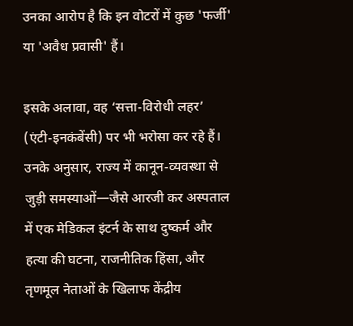उनका आरोप है कि इन वोटरों में कुछ 'फर्जी' या 'अवैध प्रवासी' हैं।

इसके अलावा, वह ‘सत्ता-विरोधी लहर’ (एंटी-इनकंबेंसी) पर भी भरोसा कर रहे हैं। उनके अनुसार, राज्य में कानून-व्यवस्था से जुड़ी समस्याओं—जैसे आरजी कर अस्पताल में एक मेडिकल इंटर्न के साथ दुष्कर्म और हत्या की घटना, राजनीतिक हिंसा, और तृणमूल नेताओं के खिलाफ केंद्रीय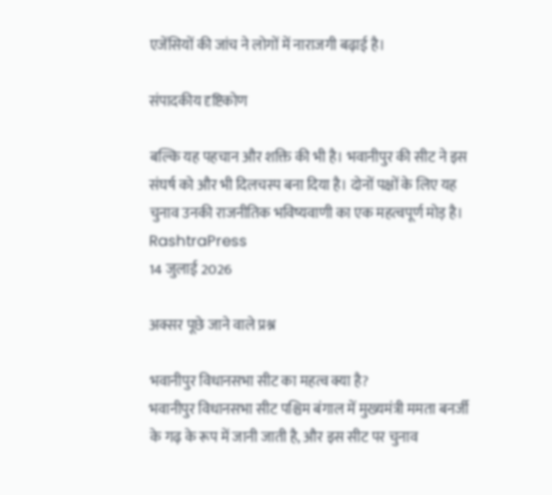एजेंसियों की जांच ने लोगों में नाराजगी बढ़ाई है।

संपादकीय दृष्टिकोण

बल्कि यह पहचान और शक्ति की भी है। भवानीपुर की सीट ने इस संघर्ष को और भी दिलचस्प बना दिया है। दोनों पक्षों के लिए यह चुनाव उनकी राजनीतिक भविष्यवाणी का एक महत्वपूर्ण मोड़ है।
RashtraPress
14 जुलाई 2026

अक्सर पूछे जाने वाले प्रश्न

भवानीपुर विधानसभा सीट का महत्व क्या है?
भवानीपुर विधानसभा सीट पश्चिम बंगाल में मुख्यमंत्री ममता बनर्जी के गढ़ के रूप में जानी जाती है, और इस सीट पर चुनाव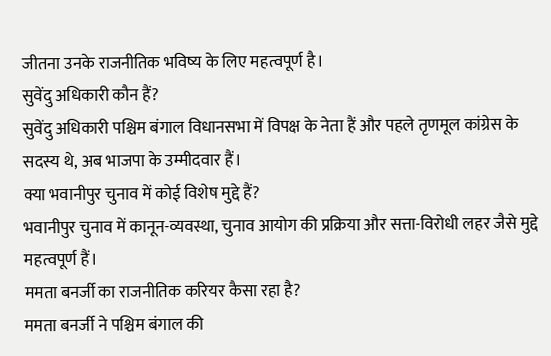जीतना उनके राजनीतिक भविष्य के लिए महत्वपूर्ण है।
सुवेंदु अधिकारी कौन हैं?
सुवेंदु अधिकारी पश्चिम बंगाल विधानसभा में विपक्ष के नेता हैं और पहले तृणमूल कांग्रेस के सदस्य थे, अब भाजपा के उम्मीदवार हैं।
क्या भवानीपुर चुनाव में कोई विशेष मुद्दे हैं?
भवानीपुर चुनाव में कानून-व्यवस्था, चुनाव आयोग की प्रक्रिया और सत्ता-विरोधी लहर जैसे मुद्दे महत्वपूर्ण हैं।
ममता बनर्जी का राजनीतिक करियर कैसा रहा है?
ममता बनर्जी ने पश्चिम बंगाल की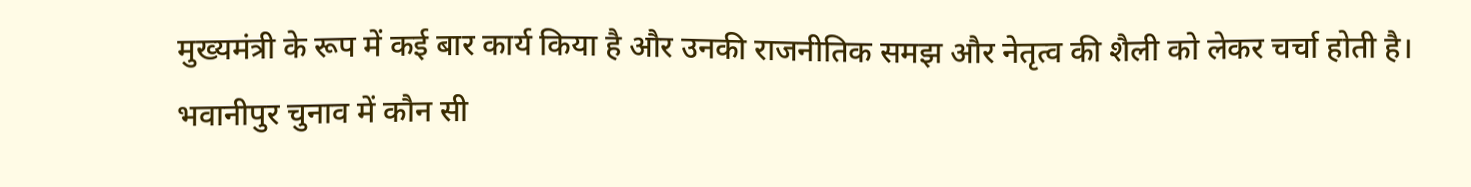मुख्यमंत्री के रूप में कई बार कार्य किया है और उनकी राजनीतिक समझ और नेतृत्व की शैली को लेकर चर्चा होती है।
भवानीपुर चुनाव में कौन सी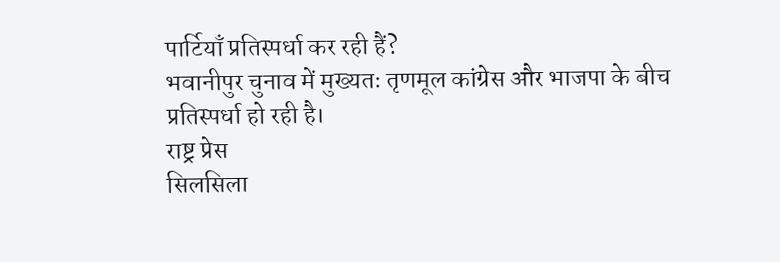पार्टियाँ प्रतिस्पर्धा कर रही हैं?
भवानीपुर चुनाव में मुख्यतः तृणमूल कांग्रेस और भाजपा के बीच प्रतिस्पर्धा हो रही है।
राष्ट्र प्रेस
सिलसिला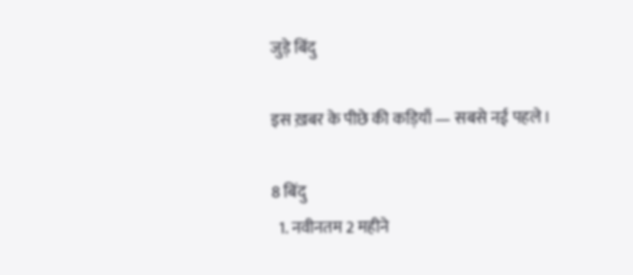जुड़े बिंदु

इस ख़बर के पीछे की कड़ियाँ — सबसे नई पहले।

8 बिंदु
  1. नवीनतम 2 महीने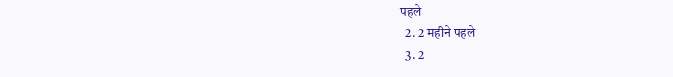पहले
  2. 2 महीने पहले
  3. 2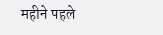महीने पहले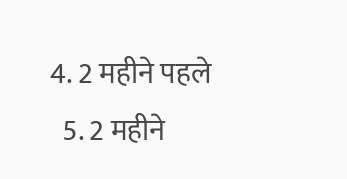4. 2 महीने पहले
  5. 2 महीने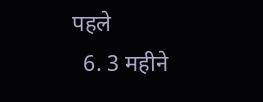पहले
  6. 3 महीने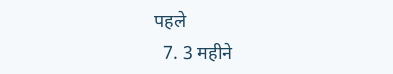पहले
  7. 3 महीने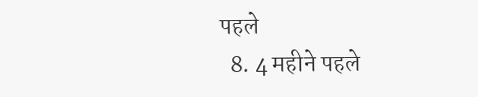पहले
  8. 4 महीने पहले